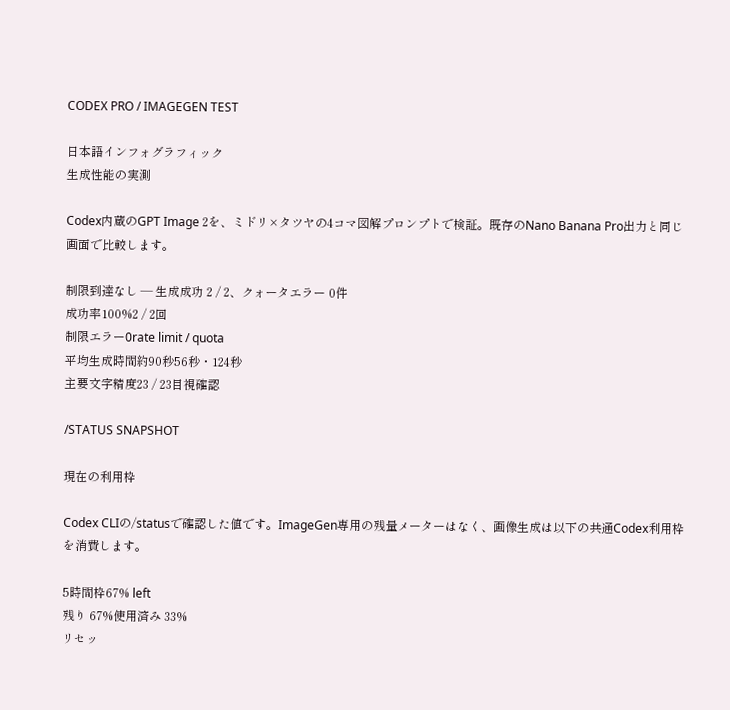CODEX PRO / IMAGEGEN TEST

日本語インフォグラフィック
生成性能の実測

Codex内蔵のGPT Image 2を、ミドリ×タツヤの4コマ図解プロンプトで検証。既存のNano Banana Pro出力と同じ画面で比較します。

制限到達なし — 生成成功 2 / 2、クォータエラー 0件
成功率100%2 / 2回
制限エラー0rate limit / quota
平均生成時間約90秒56秒・124秒
主要文字精度23 / 23目視確認

/STATUS SNAPSHOT

現在の利用枠

Codex CLIの/statusで確認した値です。ImageGen専用の残量メーターはなく、画像生成は以下の共通Codex利用枠を消費します。

5時間枠67% left
残り 67%使用済み 33%
リセッ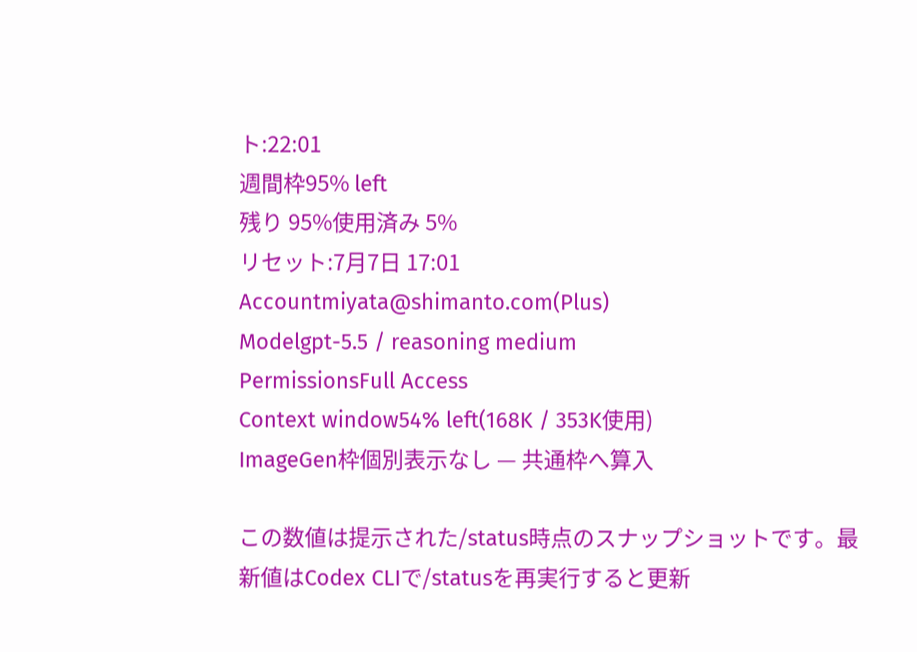ト:22:01
週間枠95% left
残り 95%使用済み 5%
リセット:7月7日 17:01
Accountmiyata@shimanto.com(Plus)
Modelgpt-5.5 / reasoning medium
PermissionsFull Access
Context window54% left(168K / 353K使用)
ImageGen枠個別表示なし — 共通枠へ算入

この数値は提示された/status時点のスナップショットです。最新値はCodex CLIで/statusを再実行すると更新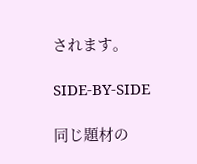されます。

SIDE-BY-SIDE

同じ題材の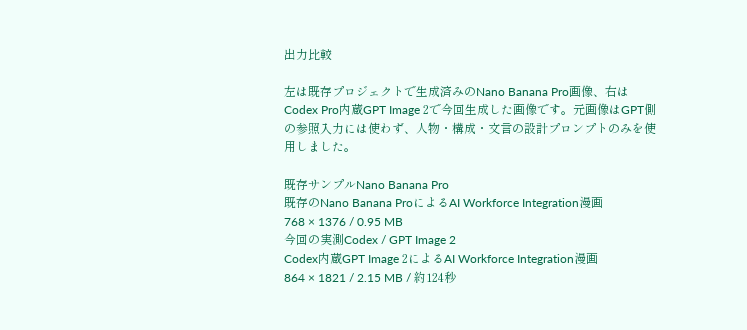出力比較

左は既存プロジェクトで生成済みのNano Banana Pro画像、右はCodex Pro内蔵GPT Image 2で今回生成した画像です。元画像はGPT側の参照入力には使わず、人物・構成・文言の設計プロンプトのみを使用しました。

既存サンプルNano Banana Pro
既存のNano Banana ProによるAI Workforce Integration漫画
768 × 1376 / 0.95 MB
今回の実測Codex / GPT Image 2
Codex内蔵GPT Image 2によるAI Workforce Integration漫画
864 × 1821 / 2.15 MB / 約124秒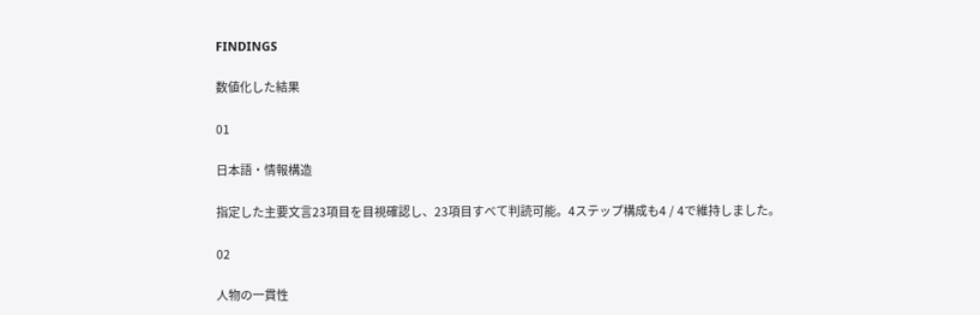FINDINGS

数値化した結果

01

日本語・情報構造

指定した主要文言23項目を目視確認し、23項目すべて判読可能。4ステップ構成も4 / 4で維持しました。

02

人物の一貫性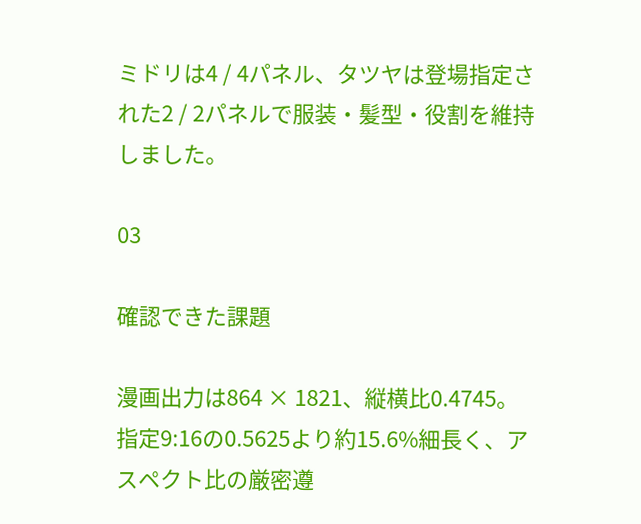ミドリは4 / 4パネル、タツヤは登場指定された2 / 2パネルで服装・髪型・役割を維持しました。

03

確認できた課題

漫画出力は864 × 1821、縦横比0.4745。指定9:16の0.5625より約15.6%細長く、アスペクト比の厳密遵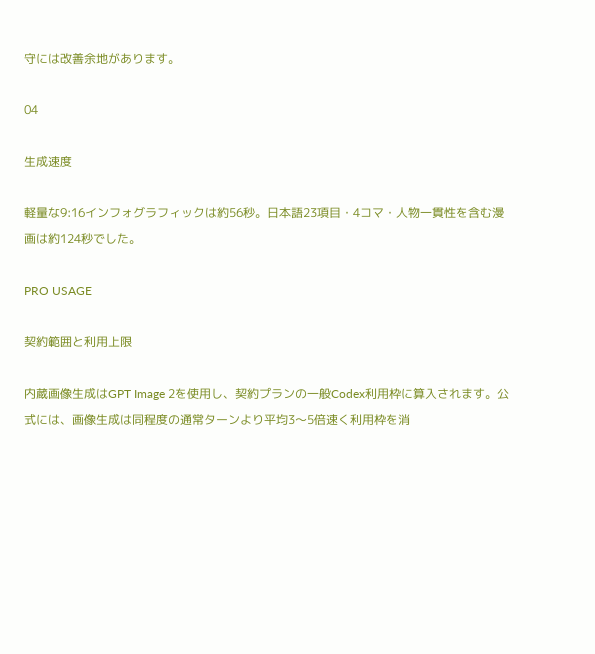守には改善余地があります。

04

生成速度

軽量な9:16インフォグラフィックは約56秒。日本語23項目・4コマ・人物一貫性を含む漫画は約124秒でした。

PRO USAGE

契約範囲と利用上限

内蔵画像生成はGPT Image 2を使用し、契約プランの一般Codex利用枠に算入されます。公式には、画像生成は同程度の通常ターンより平均3〜5倍速く利用枠を消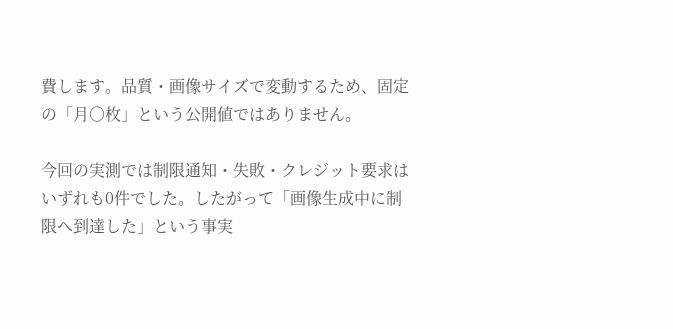費します。品質・画像サイズで変動するため、固定の「月○枚」という公開値ではありません。

今回の実測では制限通知・失敗・クレジット要求はいずれも0件でした。したがって「画像生成中に制限へ到達した」という事実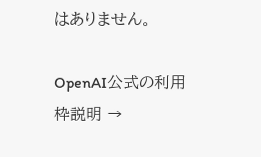はありません。

OpenAI公式の利用枠説明 →